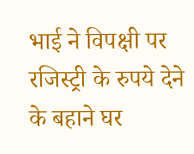भाई ने विपक्षी पर रजिस्ट्री के रुपये देने के बहाने घर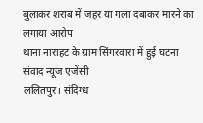बुलाकर शराब में जहर या गला दबाकर मारने का लगाया आरोप
थाना नाराहट के ग्राम सिंगरवारा में हुई घटना
संवाद न्यूज एजेंसी
ललितपुर। संदिग्ध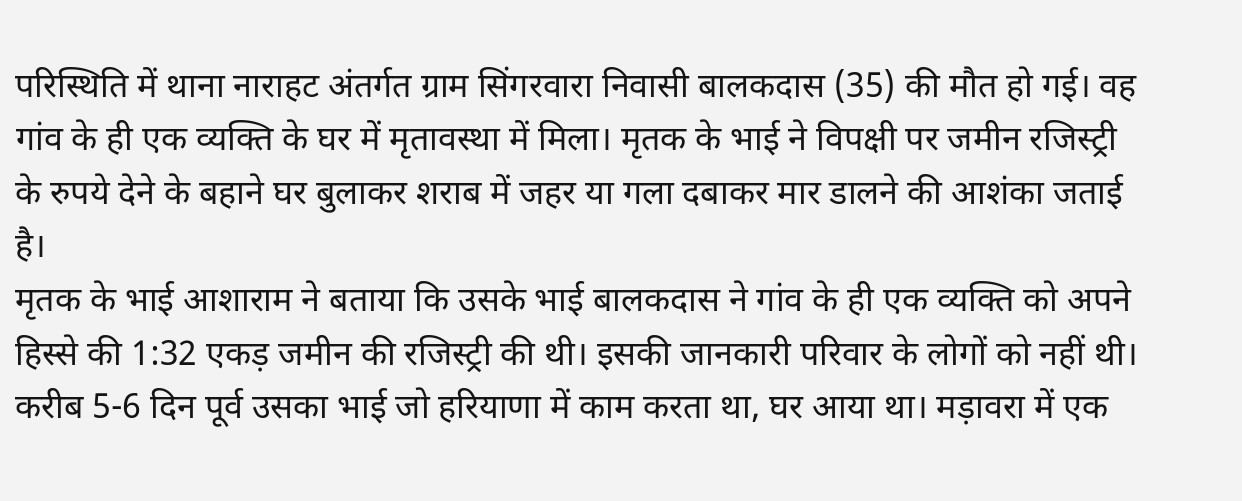परिस्थिति में थाना नाराहट अंतर्गत ग्राम सिंगरवारा निवासी बालकदास (35) की मौत हो गई। वह गांव के ही एक व्यक्ति के घर में मृतावस्था में मिला। मृतक के भाई ने विपक्षी पर जमीन रजिस्ट्री के रुपये देने के बहाने घर बुलाकर शराब में जहर या गला दबाकर मार डालने की आशंका जताई है।
मृतक के भाई आशाराम ने बताया कि उसके भाई बालकदास ने गांव के ही एक व्यक्ति को अपने हिस्से की 1:32 एकड़ जमीन की रजिस्ट्री की थी। इसकी जानकारी परिवार के लोगों को नहीं थी। करीब 5-6 दिन पूर्व उसका भाई जो हरियाणा में काम करता था, घर आया था। मड़ावरा में एक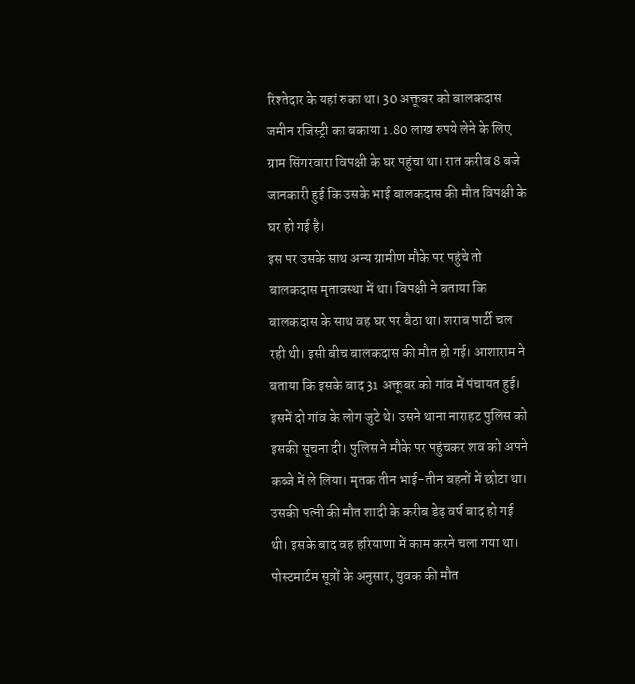रिश्तेदार के यहां रुका था। 30 अक्तूबर को बालकदास जमीन रजिस्ट्री का बकाया 1.80 लाख रुपये लेने के लिए ग्राम सिंगरवारा विपक्षी के घर पहुंचा था। रात करीब 8 बजे जानकारी हुई कि उसके भाई बालकदास की मौत विपक्षी के घर हो गई है।
इस पर उसके साथ अन्य ग्रामीण मौके पर पहुंचे तो बालकदास मृतावस्था में था। विपक्षी ने बताया कि बालकदास के साथ वह घर पर बैठा था। शराब पार्टी चल रही थी। इसी बीच बालकदास की मौत हो गई। आशाराम ने बताया कि इसके बाद 31 अक्तूबर को गांव में पंचायत हुई। इसमें दो गांव के लोग जुटे थे। उसने थाना नाराहट पुलिस को इसकी सूचना दी। पुलिस ने मौके पर पहुंचकर शव को अपने कब्जे में ले लिया। मृतक तीन भाई-तीन बहनों में छोटा था। उसकी पत्नी की मौत शादी के करीब डेढ़ वर्ष बाद हो गई थी। इसके बाद वह हरियाणा में काम करने चला गया था।
पोस्टमार्टम सूत्रों के अनुसार, युवक की मौत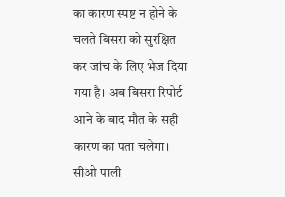का कारण स्पष्ट न होने के चलते बिसरा को सुरक्षित कर जांच के लिए भेज दिया गया है। अब बिसरा रिपोर्ट आने के बाद मौत के सही कारण का पता चलेगा। सीओ पाली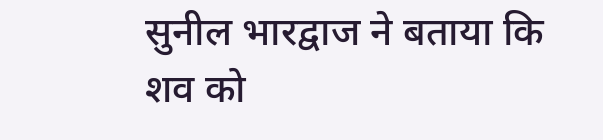सुनील भारद्वाज ने बताया कि शव को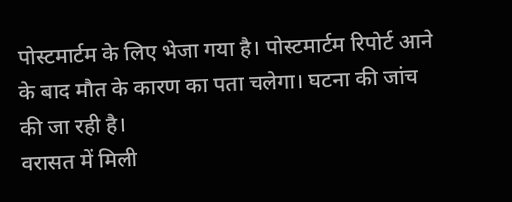पोस्टमार्टम के लिए भेजा गया है। पोस्टमार्टम रिपोर्ट आने के बाद मौत के कारण का पता चलेगा। घटना की जांच की जा रही है।
वरासत में मिली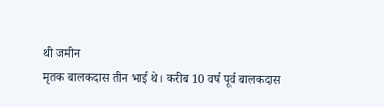थी जमीन
मृतक बालकदास तीन भाई थे। करीब 10 वर्ष पूर्व बालकदास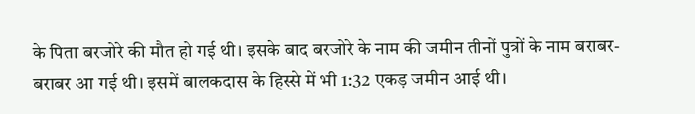के पिता बरजोरे की मौत हो गई थी। इसके बाद बरजोरे के नाम की जमीन तीनों पुत्रों के नाम बराबर-बराबर आ गई थी। इसमें बालकदास के हिस्से में भी 1:32 एकड़ जमीन आई थी।